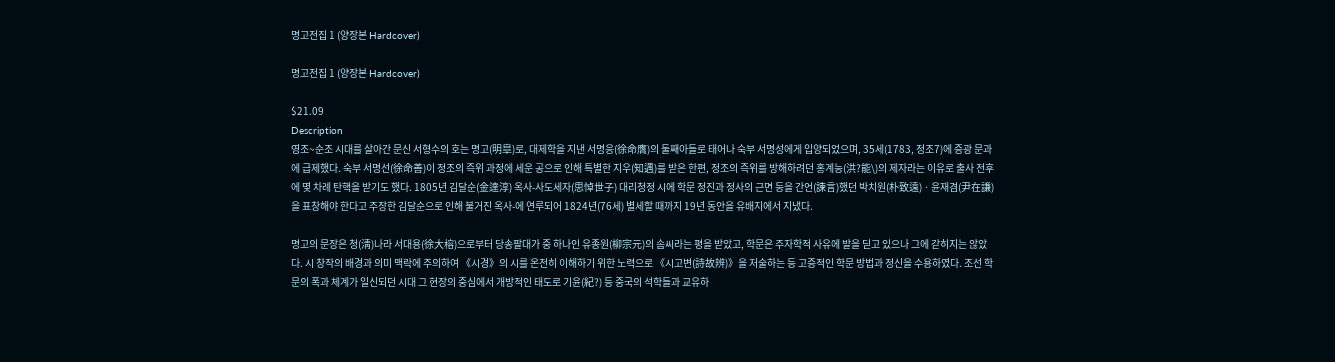명고전집 1 (양장본 Hardcover)

명고전집 1 (양장본 Hardcover)

$21.09
Description
영조~순조 시대를 살아간 문신 서형수의 호는 명고(明皐)로, 대제학을 지낸 서명응(徐命膺)의 둘째아들로 태어나 숙부 서명성에게 입양되었으며, 35세(1783, 정조7)에 증광 문과에 급제했다. 숙부 서명선(徐命善)이 정조의 즉위 과정에 세운 공으로 인해 특별한 지우(知遇)를 받은 한편, 정조의 즉위를 방해하려던 홍계능(洪?能\)의 제자라는 이유로 출사 전후에 몇 차례 탄핵을 받기도 했다. 1805년 김달순(金達淳) 옥사-사도세자(思悼世子) 대리청정 시에 학문 정진과 정사의 근면 등을 간언(諫言)했던 박치원(朴致遠)ㆍ윤재겸(尹在謙)을 표창해야 한다고 주장한 김달순으로 인해 불거진 옥사-에 연루되어 1824년(76세) 별세할 때까지 19년 동안을 유배지에서 지냈다.

명고의 문장은 청(淸)나라 서대용(徐大榕)으로부터 당송팔대가 중 하나인 유종원(柳宗元)의 솜씨라는 평을 받았고, 학문은 주자학적 사유에 발을 딛고 있으나 그에 갇히지는 않았다. 시 창작의 배경과 의미 맥락에 주의하여 《시경》의 시를 온전히 이해하기 위한 노력으로 《시고변(詩故辨)》을 저술하는 등 고증적인 학문 방법과 정신을 수용하였다. 조선 학문의 폭과 체계가 일신되던 시대 그 현장의 중심에서 개방적인 태도로 기윤(紀?) 등 중국의 석학들과 교유하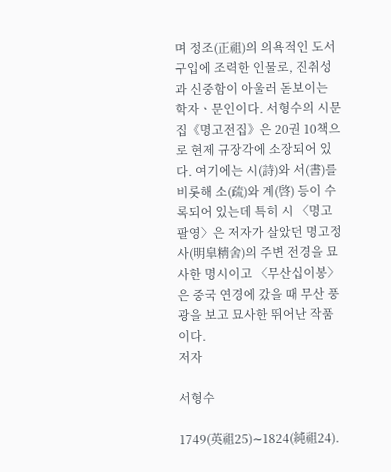며 정조(正祖)의 의욕적인 도서 구입에 조력한 인물로, 진취성과 신중함이 아울러 돋보이는 학자ㆍ문인이다. 서형수의 시문집《명고전집》은 20권 10책으로 현제 규장각에 소장되어 있다. 여기에는 시(詩)와 서(書)를 비롯해 소(疏)와 계(啓) 등이 수록되어 있는데 특히 시 〈명고팔영〉은 저자가 살았던 명고정사(明皐精舍)의 주변 전경을 묘사한 명시이고 〈무산십이봉〉은 중국 연경에 갔을 때 무산 풍광을 보고 묘사한 뛰어난 작품이다.
저자

서형수

1749(英祖25)∼1824(純祖24).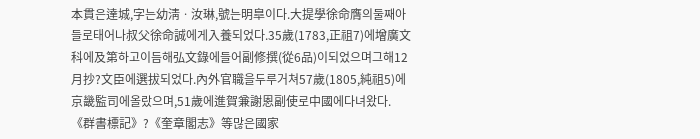本貫은達城,字는幼淸ㆍ汝琳,號는明皐이다.大提學徐命膺의둘째아들로태어나叔父徐命誠에게入養되었다.35歲(1783,正祖7)에增廣文科에及第하고이듬해弘文錄에들어副修撰(從6品)이되었으며그해12月抄?文臣에選拔되었다.內外官職을두루거쳐57歲(1805,純祖5)에京畿監司에올랐으며,51歲에進賀兼謝恩副使로中國에다녀왔다.《群書標記》?《奎章閣志》等많은國家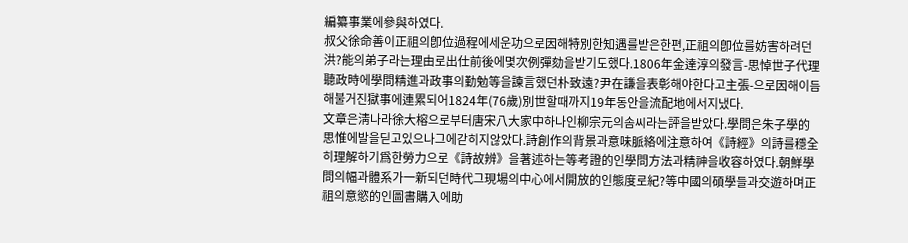編纂事業에參與하였다.
叔父徐命善이正祖의卽位過程에세운功으로因해特別한知遇를받은한편,正祖의卽位를妨害하려던洪?能의弟子라는理由로出仕前後에몇次例彈劾을받기도했다.1806年金達淳의發言-思悼世子代理聽政時에學問精進과政事의勤勉等을諫言했던朴致遠?尹在謙을表彰해야한다고主張-으로因해이듬해불거진獄事에連累되어1824年(76歲)別世할때까지19年동안을流配地에서지냈다.
文章은淸나라徐大榕으로부터唐宋八大家中하나인柳宗元의솜씨라는評을받았다.學問은朱子學的思惟에발을딛고있으나그에갇히지않았다.詩創作의背景과意味脈絡에注意하여《詩經》의詩를穩全히理解하기爲한勞力으로《詩故辨》을著述하는等考證的인學問方法과精神을收容하였다.朝鮮學問의幅과體系가一新되던時代그現場의中心에서開放的인態度로紀?等中國의碩學들과交遊하며正祖의意慾的인圖書購入에助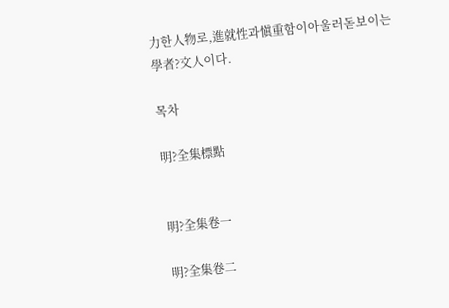力한人物로,進就性과愼重함이아울러돋보이는學者?文人이다.

목차

明?全集標點


明?全集卷一

明?全集卷二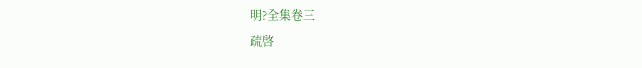明?全集卷三
疏啓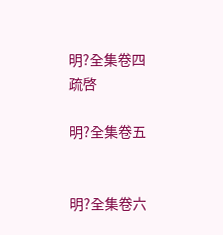明?全集卷四
疏啓

明?全集卷五


明?全集卷六